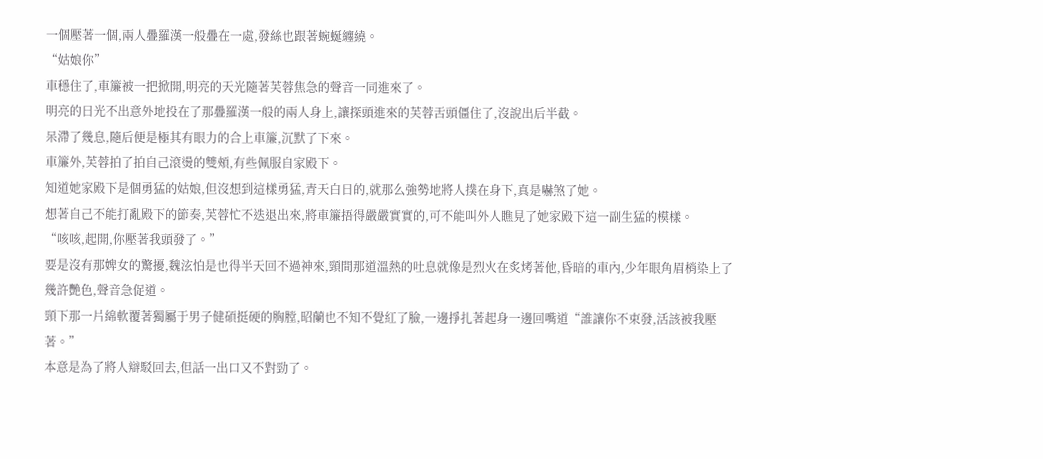一個壓著一個,兩人疊羅漢一般疊在一處,發絲也跟著蜿蜒纏繞。
“姑娘你”
車穩住了,車簾被一把掀開,明亮的天光隨著芙蓉焦急的聲音一同進來了。
明亮的日光不出意外地投在了那疊羅漢一般的兩人身上,讓探頭進來的芙蓉舌頭僵住了,沒說出后半截。
呆滯了幾息,隨后便是極其有眼力的合上車簾,沉默了下來。
車簾外,芙蓉拍了拍自己滾燙的雙頰,有些佩服自家殿下。
知道她家殿下是個勇猛的姑娘,但沒想到這樣勇猛,青天白日的,就那么強勢地將人撲在身下,真是嚇煞了她。
想著自己不能打亂殿下的節奏,芙蓉忙不迭退出來,將車簾捂得嚴嚴實實的,可不能叫外人瞧見了她家殿下這一副生猛的模樣。
“咳咳,起開,你壓著我頭發了。”
要是沒有那婢女的驚擾,魏泫怕是也得半天回不過神來,頸間那道溫熱的吐息就像是烈火在炙烤著他,昏暗的車內,少年眼角眉梢染上了幾許艷色,聲音急促道。
頸下那一片綿軟覆著獨屬于男子健碩挺硬的胸膛,昭蘭也不知不覺紅了臉,一邊掙扎著起身一邊回嘴道“誰讓你不束發,活該被我壓著。”
本意是為了將人辯駁回去,但話一出口又不對勁了。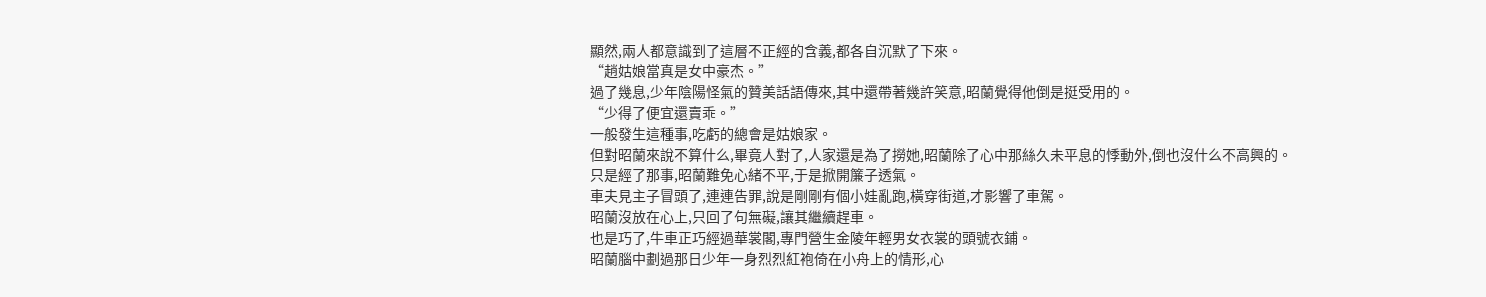顯然,兩人都意識到了這層不正經的含義,都各自沉默了下來。
“趙姑娘當真是女中豪杰。”
過了幾息,少年陰陽怪氣的贊美話語傳來,其中還帶著幾許笑意,昭蘭覺得他倒是挺受用的。
“少得了便宜還賣乖。”
一般發生這種事,吃虧的總會是姑娘家。
但對昭蘭來說不算什么,畢竟人對了,人家還是為了撈她,昭蘭除了心中那絲久未平息的悸動外,倒也沒什么不高興的。
只是經了那事,昭蘭難免心緒不平,于是掀開簾子透氣。
車夫見主子冒頭了,連連告罪,說是剛剛有個小娃亂跑,橫穿街道,才影響了車駕。
昭蘭沒放在心上,只回了句無礙,讓其繼續趕車。
也是巧了,牛車正巧經過華裳閣,專門營生金陵年輕男女衣裳的頭號衣鋪。
昭蘭腦中劃過那日少年一身烈烈紅袍倚在小舟上的情形,心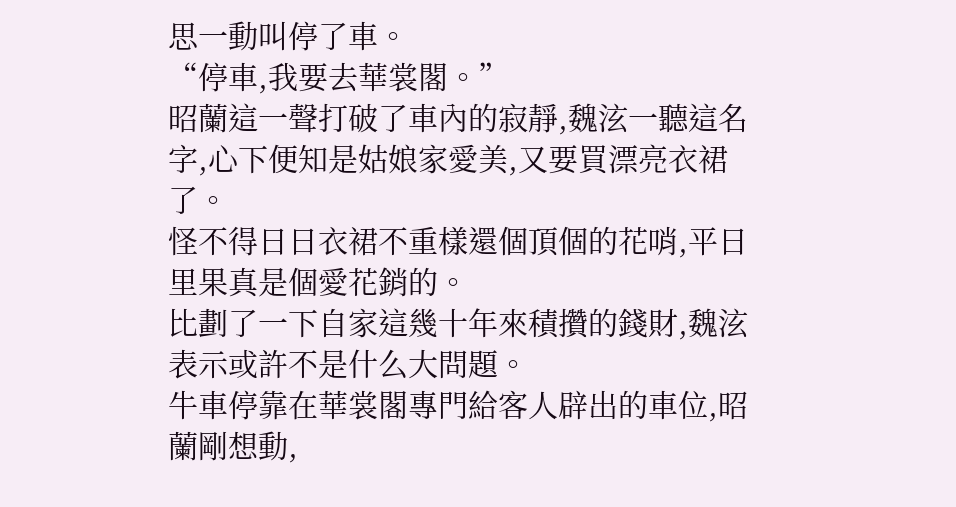思一動叫停了車。
“停車,我要去華裳閣。”
昭蘭這一聲打破了車內的寂靜,魏泫一聽這名字,心下便知是姑娘家愛美,又要買漂亮衣裙了。
怪不得日日衣裙不重樣還個頂個的花哨,平日里果真是個愛花銷的。
比劃了一下自家這幾十年來積攢的錢財,魏泫表示或許不是什么大問題。
牛車停靠在華裳閣專門給客人辟出的車位,昭蘭剛想動,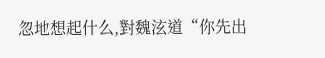忽地想起什么,對魏泫道“你先出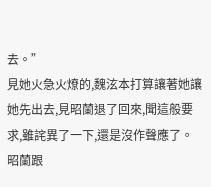去。”
見她火急火燎的,魏泫本打算讓著她讓她先出去,見昭蘭退了回來,聞這般要求,雖詫異了一下,還是沒作聲應了。
昭蘭跟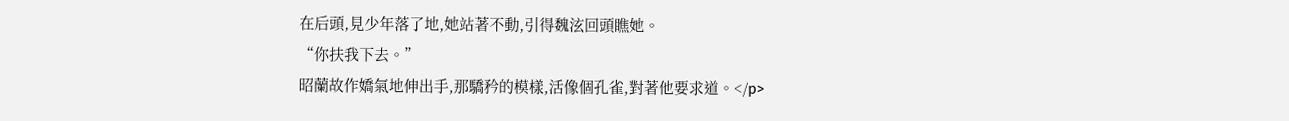在后頭,見少年落了地,她站著不動,引得魏泫回頭瞧她。
“你扶我下去。”
昭蘭故作嬌氣地伸出手,那驕矜的模樣,活像個孔雀,對著他要求道。</p>